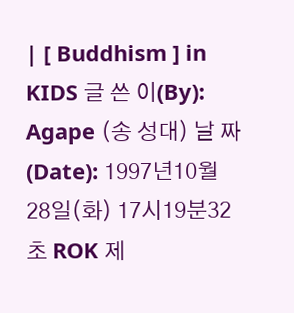| [ Buddhism ] in KIDS 글 쓴 이(By): Agape (송 성대) 날 짜 (Date): 1997년10월28일(화) 17시19분32초 ROK 제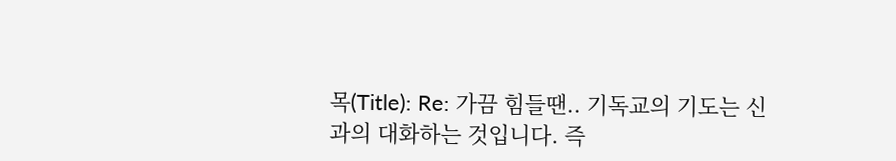목(Title): Re: 가끔 힘들땐.. 기독교의 기도는 신과의 대화하는 것입니다. 즉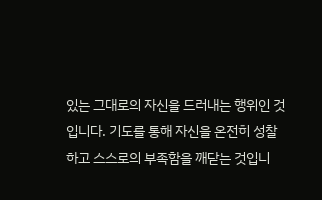있는 그대로의 자신을 드러내는 행위인 것입니다. 기도를 통해 자신을 온전히 성찰하고 스스로의 부족함을 깨닫는 것입니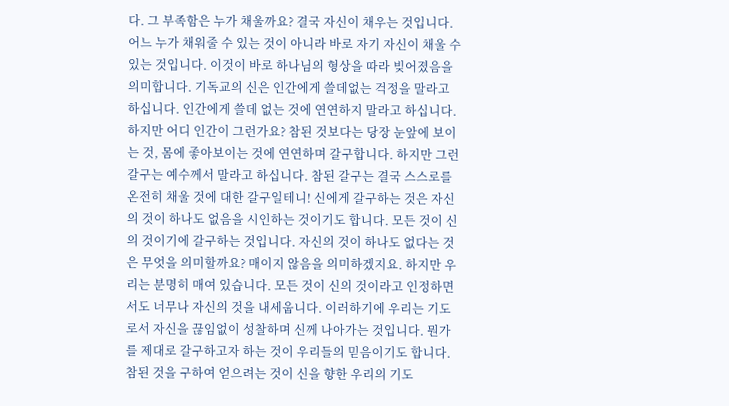다. 그 부족함은 누가 채울까요? 결국 자신이 채우는 것입니다. 어느 누가 채워줄 수 있는 것이 아니라 바로 자기 자신이 채울 수 있는 것입니다. 이것이 바로 하나님의 형상을 따라 빚어졌음을 의미합니다. 기독교의 신은 인간에게 쓸데없는 걱정을 말라고 하십니다. 인간에게 쓸데 없는 것에 연연하지 말라고 하십니다. 하지만 어디 인간이 그런가요? 참된 것보다는 당장 눈앞에 보이는 것, 몸에 좋아보이는 것에 연연하며 갈구합니다. 하지만 그런 갈구는 예수께서 말라고 하십니다. 참된 갈구는 결국 스스로를 온전히 채울 것에 대한 갈구일테니! 신에게 갈구하는 것은 자신의 것이 하나도 없음을 시인하는 것이기도 합니다. 모든 것이 신의 것이기에 갈구하는 것입니다. 자신의 것이 하나도 없다는 것은 무엇을 의미할까요? 매이지 않음을 의미하겠지요. 하지만 우리는 분명히 매여 있습니다. 모든 것이 신의 것이라고 인정하면서도 너무나 자신의 것을 내세웁니다. 이러하기에 우리는 기도로서 자신을 끊임없이 성찰하며 신께 나아가는 것입니다. 뭔가를 제대로 갈구하고자 하는 것이 우리들의 믿음이기도 합니다. 참된 것을 구하여 얻으려는 것이 신을 향한 우리의 기도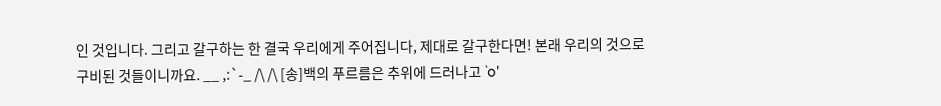인 것입니다. 그리고 갈구하는 한 결국 우리에게 주어집니다, 제대로 갈구한다면! 본래 우리의 것으로 구비된 것들이니까요. __ ,:`-_ /\ /\ [송]백의 푸르름은 추위에 드러나고 `o'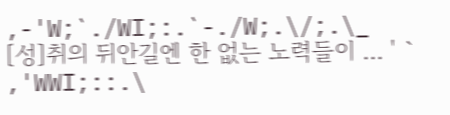,-'W;`./WI;:.`-./W;.\/;.\_ [성]취의 뒤안길엔 한 없는 노력들이 ... ' ` ,'WWI;::.\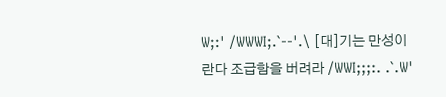W;:' /WWWI;.`--'.\ [대]기는 만성이란다 조급함을 버려라 /WWI;;;:. .`.W'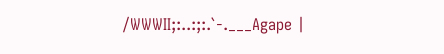/WWWII;:..:;:.`-.___Agape |